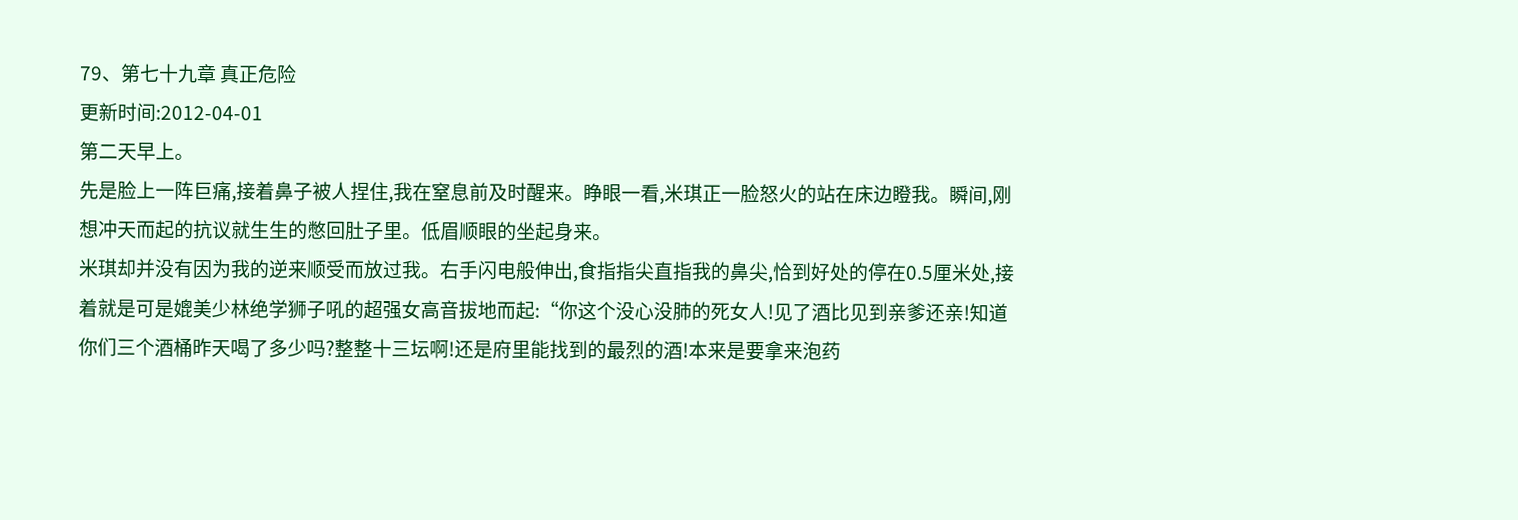79、第七十九章 真正危险
更新时间:2012-04-01
第二天早上。
先是脸上一阵巨痛,接着鼻子被人捏住,我在窒息前及时醒来。睁眼一看,米琪正一脸怒火的站在床边瞪我。瞬间,刚想冲天而起的抗议就生生的憋回肚子里。低眉顺眼的坐起身来。
米琪却并没有因为我的逆来顺受而放过我。右手闪电般伸出,食指指尖直指我的鼻尖,恰到好处的停在0.5厘米处,接着就是可是媲美少林绝学狮子吼的超强女高音拔地而起:“你这个没心没肺的死女人!见了酒比见到亲爹还亲!知道你们三个酒桶昨天喝了多少吗?整整十三坛啊!还是府里能找到的最烈的酒!本来是要拿来泡药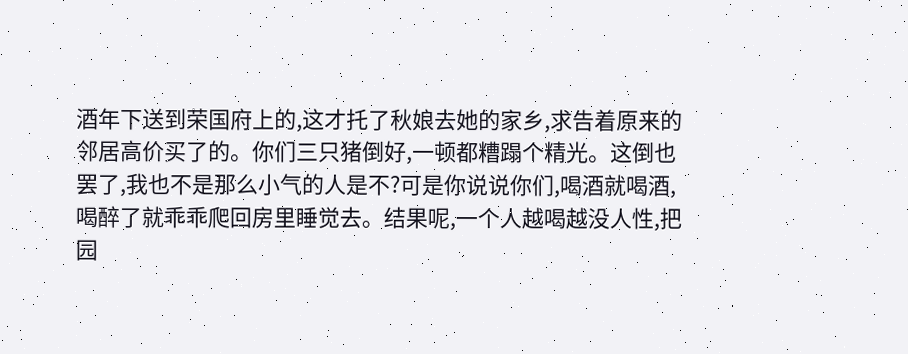酒年下送到荣国府上的,这才托了秋娘去她的家乡,求告着原来的邻居高价买了的。你们三只猪倒好,一顿都糟蹋个精光。这倒也罢了,我也不是那么小气的人是不?可是你说说你们,喝酒就喝酒,喝醉了就乖乖爬回房里睡觉去。结果呢,一个人越喝越没人性,把园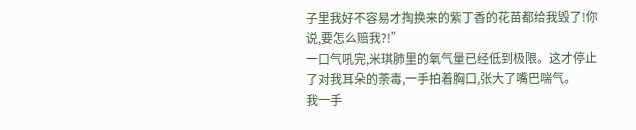子里我好不容易才掏换来的紫丁香的花苗都给我毁了!你说,要怎么赔我?!”
一口气吼完,米琪肺里的氧气量已经低到极限。这才停止了对我耳朵的荼毒,一手拍着胸口,张大了嘴巴喘气。
我一手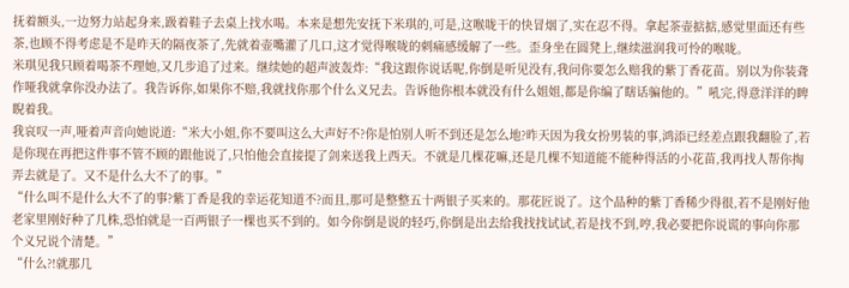抚着额头,一边努力站起身来,趿着鞋子去桌上找水喝。本来是想先安抚下米琪的,可是,这喉咙干的快冒烟了,实在忍不得。拿起茶壶掂掂,感觉里面还有些茶,也顾不得考虑是不是昨天的隔夜茶了,先就着壶嘴灌了几口,这才觉得喉咙的刺痛感缓解了一些。歪身坐在圆凳上,继续滋润我可怜的喉咙。
米琪见我只顾着喝茶不理她,又几步追了过来。继续她的超声波轰炸:“我这跟你说话呢,你倒是听见没有,我问你要怎么赔我的紫丁香花苗。别以为你装聋作哑我就拿你没办法了。我告诉你,如果你不赔,我就找你那个什么义兄去。告诉他你根本就没有什么姐姐,都是你编了瞎话骗他的。”吼完,得意洋洋的睥睨着我。
我哀叹一声,哑着声音向她说道:“米大小姐,你不要叫这么大声好不?你是怕别人听不到还是怎么地?昨天因为我女扮男装的事,鸿添已经差点跟我翻脸了,若是你现在再把这件事不管不顾的跟他说了,只怕他会直接提了剑来送我上西天。不就是几棵花嘛,还是几棵不知道能不能种得活的小花苗,我再找人帮你掏弄去就是了。又不是什么大不了的事。”
“什么叫不是什么大不了的事?紫丁香是我的幸运花知道不?而且,那可是整整五十两银子买来的。那花匠说了。这个品种的紫丁香稀少得很,若不是刚好他老家里刚好种了几株,恐怕就是一百两银子一棵也买不到的。如今你倒是说的轻巧,你倒是出去给我找找试试,若是找不到,哼,我必要把你说谎的事向你那个义兄说个清楚。”
“什么?!就那几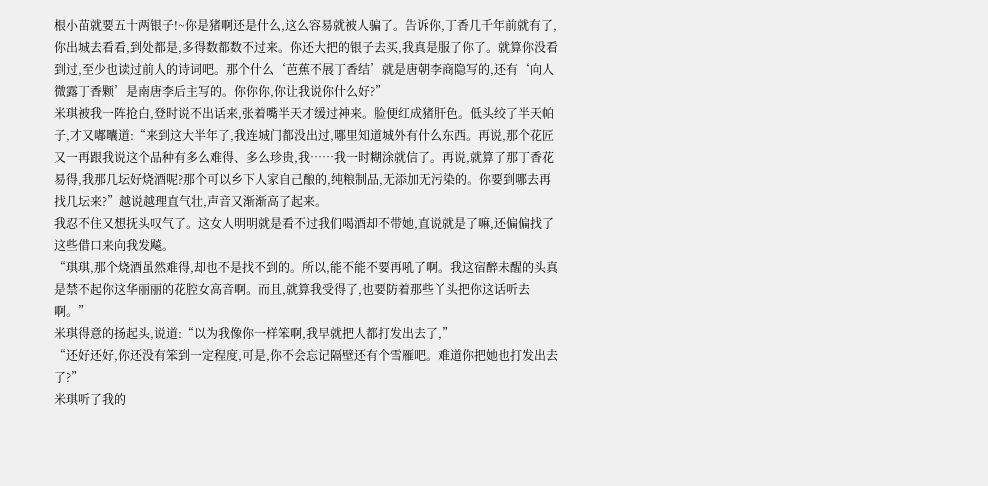根小苗就要五十两银子!~你是猪啊还是什么,这么容易就被人骗了。告诉你,丁香几千年前就有了,你出城去看看,到处都是,多得数都数不过来。你还大把的银子去买,我真是服了你了。就算你没看到过,至少也读过前人的诗词吧。那个什么‘芭蕉不展丁香结’就是唐朝李商隐写的,还有‘向人微露丁香颗’是南唐李后主写的。你你你,你让我说你什么好?”
米琪被我一阵抢白,登时说不出话来,张着嘴半天才缓过神来。脸便红成猪肝色。低头绞了半天帕子,才又嘟囔道:“来到这大半年了,我连城门都没出过,哪里知道城外有什么东西。再说,那个花匠又一再跟我说这个品种有多么难得、多么珍贵,我……我一时糊涂就信了。再说,就算了那丁香花易得,我那几坛好烧酒呢?那个可以乡下人家自己酿的,纯粮制品,无添加无污染的。你要到哪去再找几坛来?”越说越理直气壮,声音又渐渐高了起来。
我忍不住又想抚头叹气了。这女人明明就是看不过我们喝酒却不带她,直说就是了嘛,还偏偏找了这些借口来向我发飚。
“琪琪,那个烧酒虽然难得,却也不是找不到的。所以,能不能不要再吼了啊。我这宿醉未醒的头真是禁不起你这华丽丽的花腔女高音啊。而且,就算我受得了,也要防着那些丫头把你这话听去啊。”
米琪得意的扬起头,说道:“以为我像你一样笨啊,我早就把人都打发出去了,”
“还好还好,你还没有笨到一定程度,可是,你不会忘记隔壁还有个雪雁吧。难道你把她也打发出去了?”
米琪听了我的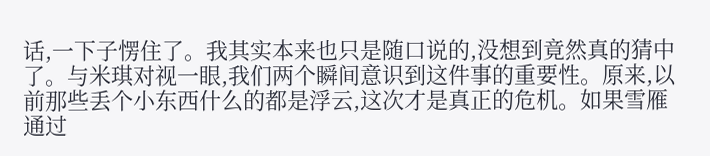话,一下子愣住了。我其实本来也只是随口说的,没想到竟然真的猜中了。与米琪对视一眼,我们两个瞬间意识到这件事的重要性。原来,以前那些丢个小东西什么的都是浮云,这次才是真正的危机。如果雪雁通过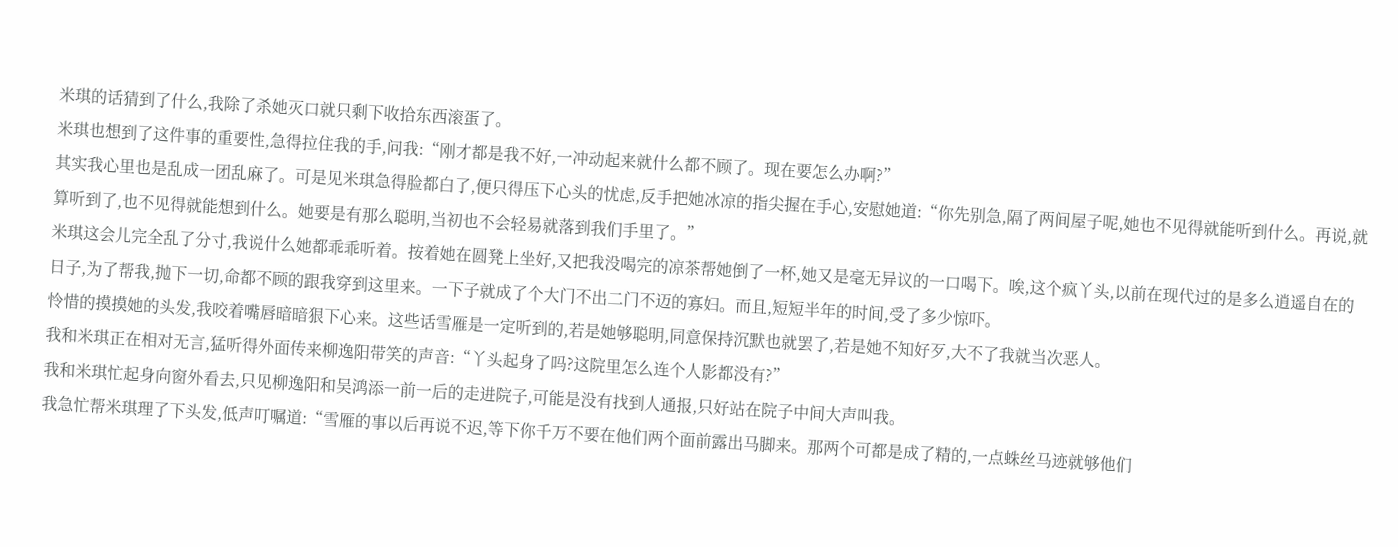米琪的话猜到了什么,我除了杀她灭口就只剩下收拾东西滚蛋了。
米琪也想到了这件事的重要性,急得拉住我的手,问我:“刚才都是我不好,一冲动起来就什么都不顾了。现在要怎么办啊?”
其实我心里也是乱成一团乱麻了。可是见米琪急得脸都白了,便只得压下心头的忧虑,反手把她冰凉的指尖握在手心,安慰她道:“你先别急,隔了两间屋子呢,她也不见得就能听到什么。再说,就算听到了,也不见得就能想到什么。她要是有那么聪明,当初也不会轻易就落到我们手里了。”
米琪这会儿完全乱了分寸,我说什么她都乖乖听着。按着她在圆凳上坐好,又把我没喝完的凉茶帮她倒了一杯,她又是毫无异议的一口喝下。唉,这个疯丫头,以前在现代过的是多么逍遥自在的日子,为了帮我,抛下一切,命都不顾的跟我穿到这里来。一下子就成了个大门不出二门不迈的寡妇。而且,短短半年的时间,受了多少惊吓。
怜惜的摸摸她的头发,我咬着嘴唇暗暗狠下心来。这些话雪雁是一定听到的,若是她够聪明,同意保持沉默也就罢了,若是她不知好歹,大不了我就当次恶人。
我和米琪正在相对无言,猛听得外面传来柳逸阳带笑的声音:“丫头起身了吗?这院里怎么连个人影都没有?”
我和米琪忙起身向窗外看去,只见柳逸阳和吴鸿添一前一后的走进院子,可能是没有找到人通报,只好站在院子中间大声叫我。
我急忙帮米琪理了下头发,低声叮嘱道:“雪雁的事以后再说不迟,等下你千万不要在他们两个面前露出马脚来。那两个可都是成了精的,一点蛛丝马迹就够他们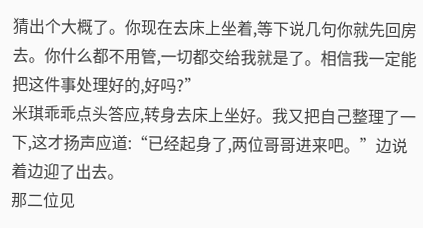猜出个大概了。你现在去床上坐着,等下说几句你就先回房去。你什么都不用管,一切都交给我就是了。相信我一定能把这件事处理好的,好吗?”
米琪乖乖点头答应,转身去床上坐好。我又把自己整理了一下,这才扬声应道:“已经起身了,两位哥哥进来吧。”边说着边迎了出去。
那二位见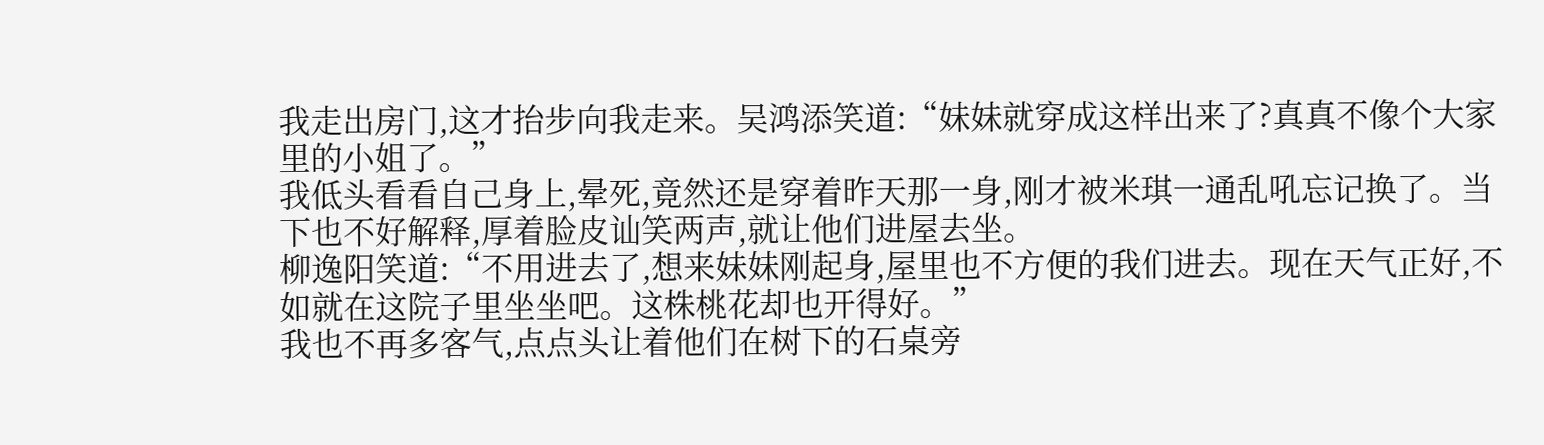我走出房门,这才抬步向我走来。吴鸿添笑道:“妹妹就穿成这样出来了?真真不像个大家里的小姐了。”
我低头看看自己身上,晕死,竟然还是穿着昨天那一身,刚才被米琪一通乱吼忘记换了。当下也不好解释,厚着脸皮讪笑两声,就让他们进屋去坐。
柳逸阳笑道:“不用进去了,想来妹妹刚起身,屋里也不方便的我们进去。现在天气正好,不如就在这院子里坐坐吧。这株桃花却也开得好。”
我也不再多客气,点点头让着他们在树下的石桌旁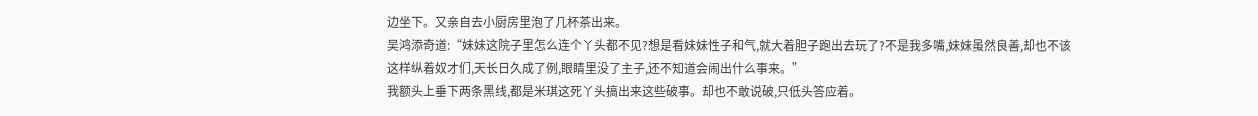边坐下。又亲自去小厨房里泡了几杯茶出来。
吴鸿添奇道:“妹妹这院子里怎么连个丫头都不见?想是看妹妹性子和气,就大着胆子跑出去玩了?不是我多嘴,妹妹虽然良善,却也不该这样纵着奴才们,天长日久成了例,眼睛里没了主子,还不知道会闹出什么事来。”
我额头上垂下两条黑线,都是米琪这死丫头搞出来这些破事。却也不敢说破,只低头答应着。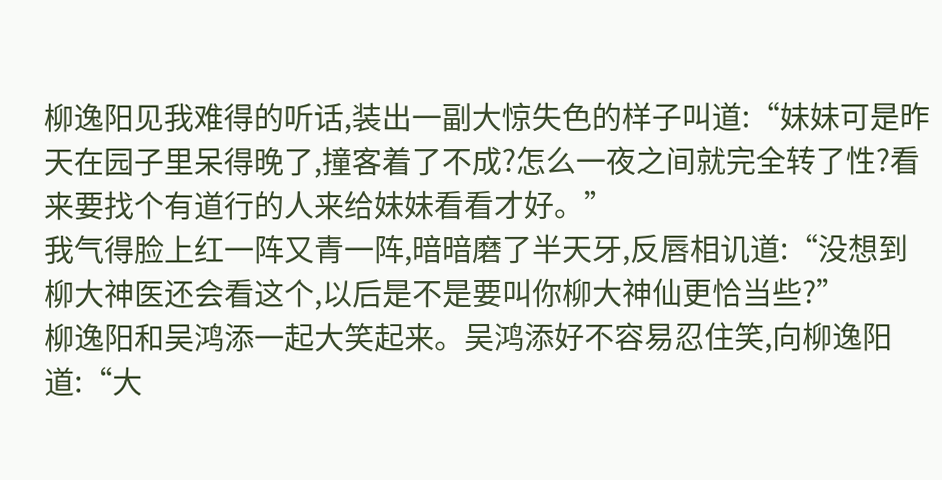柳逸阳见我难得的听话,装出一副大惊失色的样子叫道:“妹妹可是昨天在园子里呆得晚了,撞客着了不成?怎么一夜之间就完全转了性?看来要找个有道行的人来给妹妹看看才好。”
我气得脸上红一阵又青一阵,暗暗磨了半天牙,反唇相讥道:“没想到柳大神医还会看这个,以后是不是要叫你柳大神仙更恰当些?”
柳逸阳和吴鸿添一起大笑起来。吴鸿添好不容易忍住笑,向柳逸阳道:“大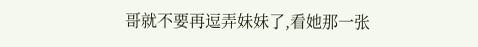哥就不要再逗弄妹妹了,看她那一张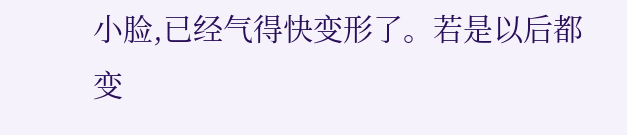小脸,已经气得快变形了。若是以后都变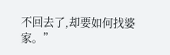不回去了,却要如何找婆家。”